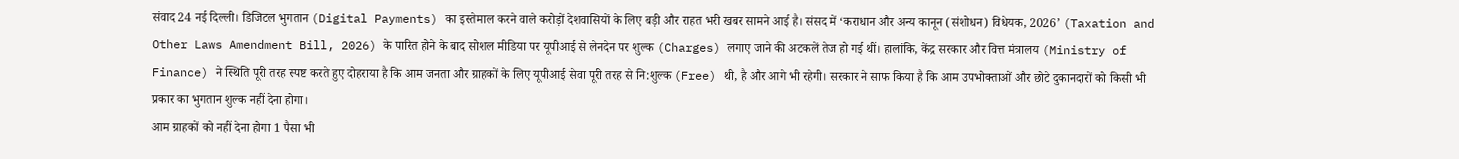संवाद 24 नई दिल्ली। डिजिटल भुगतान (Digital Payments) का इस्तेमाल करने वाले करोड़ों देशवासियों के लिए बड़ी और राहत भरी खबर सामने आई है। संसद में ‘कराधान और अन्य कानून (संशोधन) विधेयक, 2026’ (Taxation and Other Laws Amendment Bill, 2026) के पारित होने के बाद सोशल मीडिया पर यूपीआई से लेनदेन पर शुल्क (Charges) लगाए जाने की अटकलें तेज हो गई थीं। हालांकि, केंद्र सरकार और वित्त मंत्रालय (Ministry of Finance) ने स्थिति पूरी तरह स्पष्ट करते हुए दोहराया है कि आम जनता और ग्राहकों के लिए यूपीआई सेवा पूरी तरह से नि:शुल्क (Free) थी, है और आगे भी रहेगी। सरकार ने साफ किया है कि आम उपभोक्ताओं और छोटे दुकानदारों को किसी भी प्रकार का भुगतान शुल्क नहीं देना होगा।
आम ग्राहकों को नहीं देना होगा 1 पैसा भी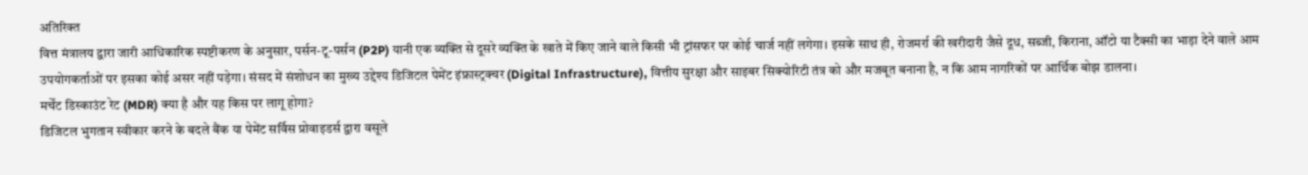अतिरिक्त
वित्त मंत्रालय द्वारा जारी आधिकारिक स्पष्टीकरण के अनुसार, पर्सन-टू-पर्सन (P2P) यानी एक व्यक्ति से दूसरे व्यक्ति के खाते में किए जाने वाले किसी भी ट्रांसफर पर कोई चार्ज नहीं लगेगा। इसके साथ ही, रोजमर्रा की खरीदारी जैसे दूध, सब्जी, किराना, ऑटो या टैक्सी का भाड़ा देने वाले आम उपयोगकर्ताओं पर इसका कोई असर नहीं पड़ेगा। संसद में संशोधन का मुख्य उद्देश्य डिजिटल पेमेंट इंफ्रास्ट्रक्चर (Digital Infrastructure), वित्तीय सुरक्षा और साइबर सिक्योरिटी तंत्र को और मजबूत बनाना है, न कि आम नागरिकों पर आर्थिक बोझ डालना।
मर्चेंट डिस्काउंट रेट (MDR) क्या है और यह किस पर लागू होगा?
डिजिटल भुगतान स्वीकार करने के बदले बैंक या पेमेंट सर्विस प्रोवाइडर्स द्वारा वसूले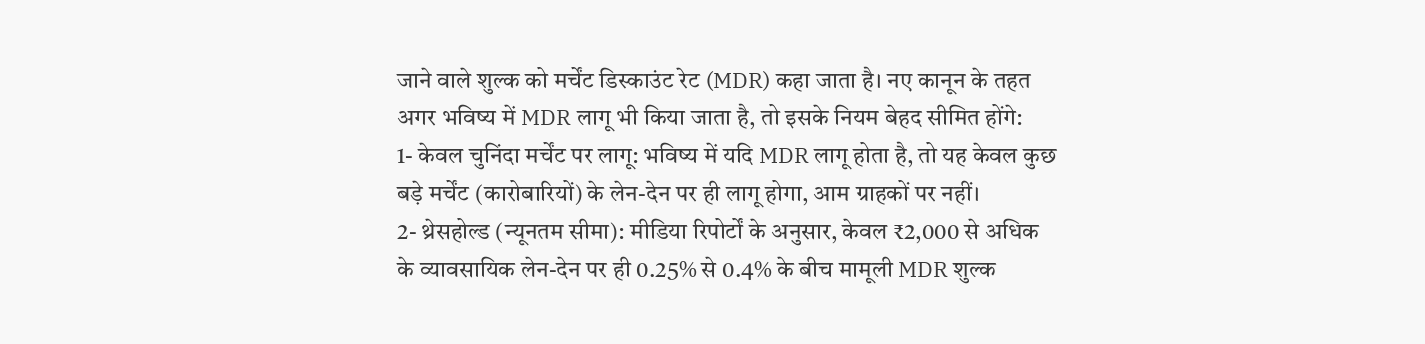जाने वाले शुल्क को मर्चेंट डिस्काउंट रेट (MDR) कहा जाता है। नए कानून के तहत अगर भविष्य में MDR लागू भी किया जाता है, तो इसके नियम बेहद सीमित होंगे:
1- केवल चुनिंदा मर्चेंट पर लागू: भविष्य में यदि MDR लागू होता है, तो यह केवल कुछ बड़े मर्चेंट (कारोबारियों) के लेन-देन पर ही लागू होगा, आम ग्राहकों पर नहीं।
2- थ्रेसहोल्ड (न्यूनतम सीमा): मीडिया रिपोर्टों के अनुसार, केवल ₹2,000 से अधिक के व्यावसायिक लेन-देन पर ही 0.25% से 0.4% के बीच मामूली MDR शुल्क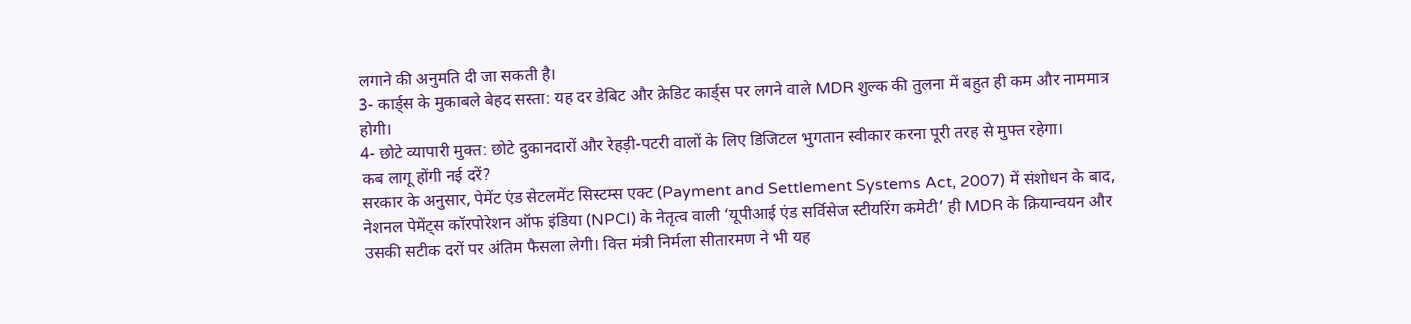लगाने की अनुमति दी जा सकती है।
3- कार्ड्स के मुकाबले बेहद सस्ता: यह दर डेबिट और क्रेडिट कार्ड्स पर लगने वाले MDR शुल्क की तुलना में बहुत ही कम और नाममात्र होगी।
4- छोटे व्यापारी मुक्त: छोटे दुकानदारों और रेहड़ी-पटरी वालों के लिए डिजिटल भुगतान स्वीकार करना पूरी तरह से मुफ्त रहेगा।
कब लागू होंगी नई दरें?
सरकार के अनुसार, पेमेंट एंड सेटलमेंट सिस्टम्स एक्ट (Payment and Settlement Systems Act, 2007) में संशोधन के बाद, नेशनल पेमेंट्स कॉरपोरेशन ऑफ इंडिया (NPCI) के नेतृत्व वाली ‘यूपीआई एंड सर्विसेज स्टीयरिंग कमेटी’ ही MDR के क्रियान्वयन और उसकी सटीक दरों पर अंतिम फैसला लेगी। वित्त मंत्री निर्मला सीतारमण ने भी यह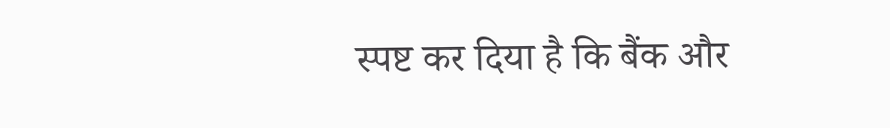स्पष्ट कर दिया है कि बैंक और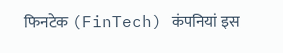फिनटेक (FinTech) कंपनियां इस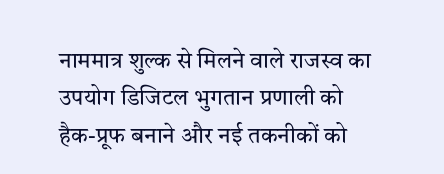नाममात्र शुल्क से मिलने वाले राजस्व का उपयोग डिजिटल भुगतान प्रणाली को हैक-प्रूफ बनाने और नई तकनीकों को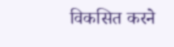विकसित करने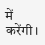में करेंगी।